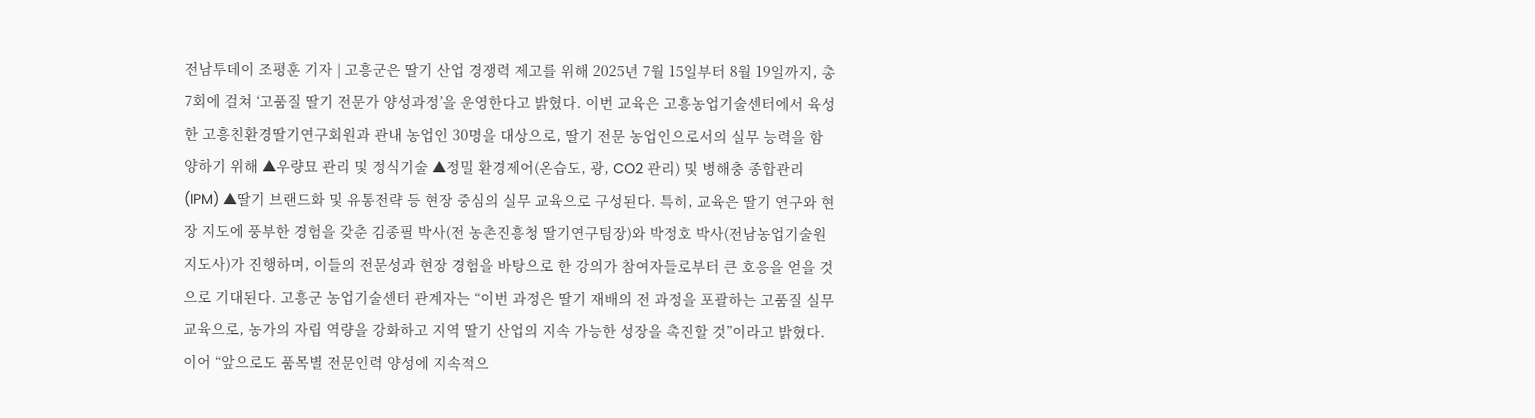전남투데이 조평훈 기자 | 고흥군은 딸기 산업 경쟁력 제고를 위해 2025년 7월 15일부터 8월 19일까지, 총 7회에 걸쳐 ‘고품질 딸기 전문가 양성과정’을 운영한다고 밝혔다. 이번 교육은 고흥농업기술센터에서 육성한 고흥친환경딸기연구회원과 관내 농업인 30명을 대상으로, 딸기 전문 농업인으로서의 실무 능력을 함양하기 위해 ▲우량묘 관리 및 정식기술 ▲정밀 환경제어(온습도, 광, CO2 관리) 및 병해충 종합관리(IPM) ▲딸기 브랜드화 및 유통전략 등 현장 중심의 실무 교육으로 구성된다. 특히, 교육은 딸기 연구와 현장 지도에 풍부한 경험을 갖춘 김종필 박사(전 농촌진흥청 딸기연구팀장)와 박정호 박사(전남농업기술원 지도사)가 진행하며, 이들의 전문성과 현장 경험을 바탕으로 한 강의가 참여자들로부터 큰 호응을 얻을 것으로 기대된다. 고흥군 농업기술센터 관계자는 “이번 과정은 딸기 재배의 전 과정을 포괄하는 고품질 실무 교육으로, 농가의 자립 역량을 강화하고 지역 딸기 산업의 지속 가능한 성장을 촉진할 것”이라고 밝혔다. 이어 “앞으로도 품목별 전문인력 양성에 지속적으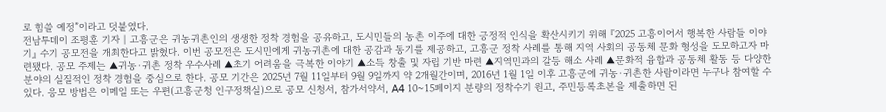로 힘쓸 예정”이라고 덧붙였다.
전남투데이 조평훈 기자 | 고흥군은 귀농귀촌인의 생생한 정착 경험을 공유하고, 도시민들의 농촌 이주에 대한 긍정적 인식을 확산시키기 위해 『2025 고흥이어서 행복한 사람들 이야기』 수기 공모전을 개최한다고 밝혔다. 이번 공모전은 도시민에게 귀농귀촌에 대한 공감과 동기를 제공하고, 고흥군 정착 사례를 통해 지역 사회의 공동체 문화 형성을 도모하고자 마련됐다. 공모 주제는 ▲귀농·귀촌 정착 우수사례 ▲초기 어려움을 극복한 이야기 ▲소득 창출 및 자립 기반 마련 ▲지역민과의 갈등 해소 사례 ▲문화적 융합과 공동체 활동 등 다양한 분야의 실질적인 정착 경험을 중심으로 한다. 공모 기간은 2025년 7월 11일부터 9월 9일까지 약 2개월간이며, 2016년 1월 1일 이후 고흥군에 귀농·귀촌한 사람이라면 누구나 참여할 수 있다. 응모 방법은 이메일 또는 우편(고흥군청 인구정책실)으로 공모 신청서, 참가서약서, A4 10~15페이지 분량의 정착수기 원고, 주민등록초본을 제출하면 된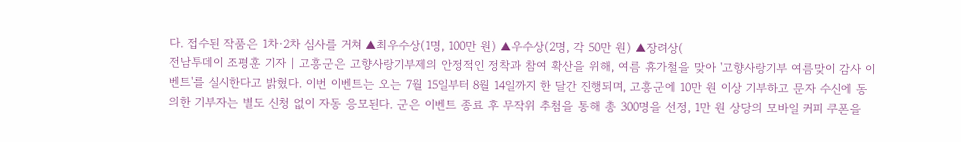다. 접수된 작품은 1차·2차 심사를 거쳐 ▲최우수상(1명, 100만 원) ▲우수상(2명, 각 50만 원) ▲장려상(
전남투데이 조평훈 기자 | 고흥군은 고향사랑기부제의 안정적인 정착과 참여 확산을 위해, 여름 휴가철을 맞아 '고향사랑기부 여름맞이 감사 이벤트'를 실시한다고 밝혔다. 이번 이벤트는 오는 7월 15일부터 8월 14일까지 한 달간 진행되며, 고흥군에 10만 원 이상 기부하고 문자 수신에 동의한 기부자는 별도 신청 없이 자동 응모된다. 군은 이벤트 종료 후 무작위 추첨을 통해 총 300명을 선정, 1만 원 상당의 모바일 커피 쿠폰을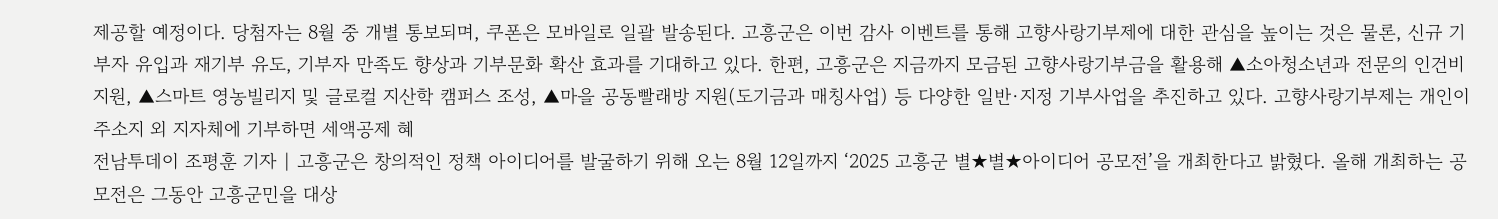제공할 예정이다. 당첨자는 8월 중 개별 통보되며, 쿠폰은 모바일로 일괄 발송된다. 고흥군은 이번 감사 이벤트를 통해 고향사랑기부제에 대한 관심을 높이는 것은 물론, 신규 기부자 유입과 재기부 유도, 기부자 만족도 향상과 기부문화 확산 효과를 기대하고 있다. 한편, 고흥군은 지금까지 모금된 고향사랑기부금을 활용해 ▲소아청소년과 전문의 인건비 지원, ▲스마트 영농빌리지 및 글로컬 지산학 캠퍼스 조성, ▲마을 공동빨래방 지원(도기금과 매칭사업) 등 다양한 일반·지정 기부사업을 추진하고 있다. 고향사랑기부제는 개인이 주소지 외 지자체에 기부하면 세액공제 혜
전남투데이 조평훈 기자 | 고흥군은 창의적인 정책 아이디어를 발굴하기 위해 오는 8월 12일까지 ‘2025 고흥군 별★별★아이디어 공모전’을 개최한다고 밝혔다. 올해 개최하는 공모전은 그동안 고흥군민을 대상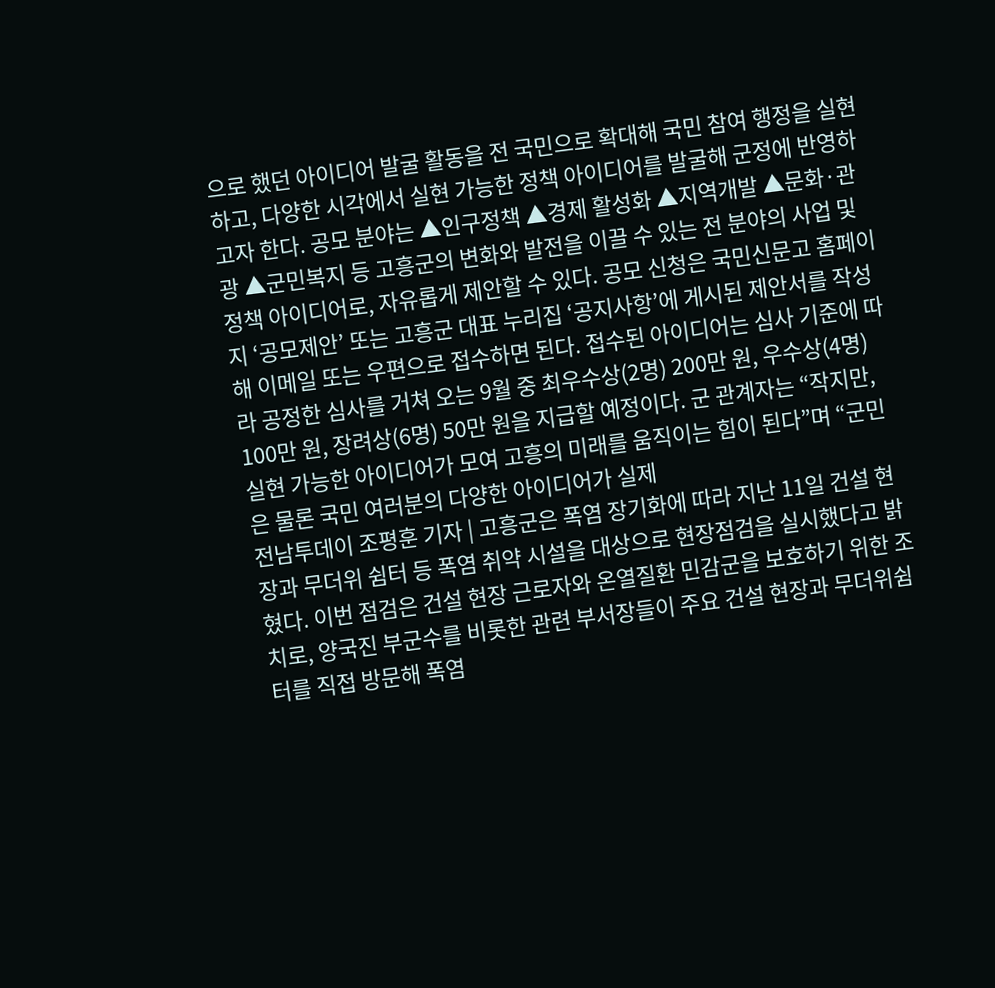으로 했던 아이디어 발굴 활동을 전 국민으로 확대해 국민 참여 행정을 실현하고, 다양한 시각에서 실현 가능한 정책 아이디어를 발굴해 군정에 반영하고자 한다. 공모 분야는 ▲인구정책 ▲경제 활성화 ▲지역개발 ▲문화·관광 ▲군민복지 등 고흥군의 변화와 발전을 이끌 수 있는 전 분야의 사업 및 정책 아이디어로, 자유롭게 제안할 수 있다. 공모 신청은 국민신문고 홈페이지 ‘공모제안’ 또는 고흥군 대표 누리집 ‘공지사항’에 게시된 제안서를 작성해 이메일 또는 우편으로 접수하면 된다. 접수된 아이디어는 심사 기준에 따라 공정한 심사를 거쳐 오는 9월 중 최우수상(2명) 200만 원, 우수상(4명) 100만 원, 장려상(6명) 50만 원을 지급할 예정이다. 군 관계자는 “작지만, 실현 가능한 아이디어가 모여 고흥의 미래를 움직이는 힘이 된다”며 “군민은 물론 국민 여러분의 다양한 아이디어가 실제
전남투데이 조평훈 기자 | 고흥군은 폭염 장기화에 따라 지난 11일 건설 현장과 무더위 쉼터 등 폭염 취약 시설을 대상으로 현장점검을 실시했다고 밝혔다. 이번 점검은 건설 현장 근로자와 온열질환 민감군을 보호하기 위한 조치로, 양국진 부군수를 비롯한 관련 부서장들이 주요 건설 현장과 무더위쉼터를 직접 방문해 폭염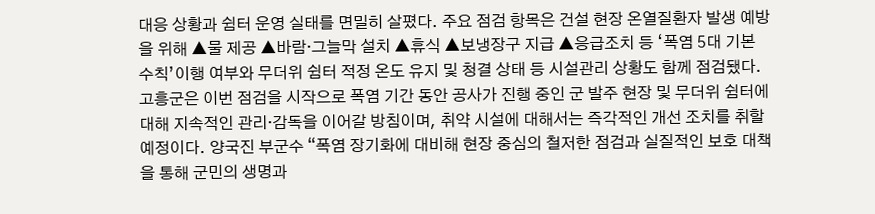대응 상황과 쉼터 운영 실태를 면밀히 살폈다. 주요 점검 항목은 건설 현장 온열질환자 발생 예방을 위해 ▲물 제공 ▲바람·그늘막 설치 ▲휴식 ▲보냉장구 지급 ▲응급조치 등 ‘폭염 5대 기본 수칙’이행 여부와 무더위 쉼터 적정 온도 유지 및 청결 상태 등 시설관리 상황도 함께 점검됐다. 고흥군은 이번 점검을 시작으로 폭염 기간 동안 공사가 진행 중인 군 발주 현장 및 무더위 쉼터에 대해 지속적인 관리·감독을 이어갈 방침이며, 취약 시설에 대해서는 즉각적인 개선 조치를 취할 예정이다. 양국진 부군수 “폭염 장기화에 대비해 현장 중심의 철저한 점검과 실질적인 보호 대책을 통해 군민의 생명과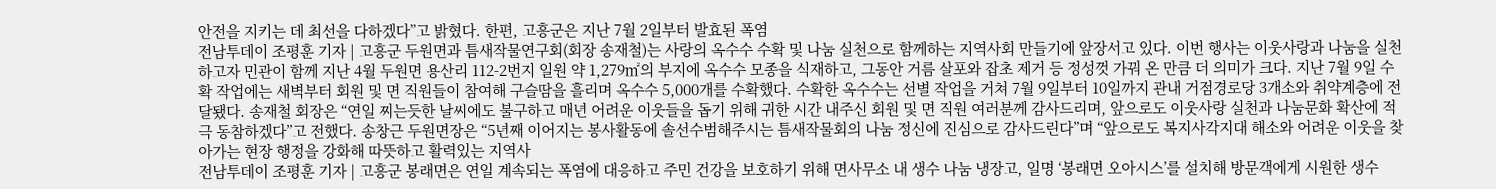안전을 지키는 데 최선을 다하겠다”고 밝혔다. 한편, 고흥군은 지난 7월 2일부터 발효된 폭염
전남투데이 조평훈 기자 | 고흥군 두원면과 틈새작물연구회(회장 송재철)는 사랑의 옥수수 수확 및 나눔 실천으로 함께하는 지역사회 만들기에 앞장서고 있다. 이번 행사는 이웃사랑과 나눔을 실천하고자 민관이 함께 지난 4월 두원면 용산리 112-2번지 일원 약 1,279㎡의 부지에 옥수수 모종을 식재하고, 그동안 거름 살포와 잡초 제거 등 정성껏 가꿔 온 만큼 더 의미가 크다. 지난 7월 9일 수확 작업에는 새벽부터 회원 및 면 직원들이 참여해 구슬땀을 흘리며 옥수수 5,000개를 수확했다. 수확한 옥수수는 선별 작업을 거쳐 7월 9일부터 10일까지 관내 거점경로당 3개소와 취약계층에 전달됐다. 송재철 회장은 “연일 찌는듯한 날씨에도 불구하고 매년 어려운 이웃들을 돕기 위해 귀한 시간 내주신 회원 및 면 직원 여러분께 감사드리며, 앞으로도 이웃사랑 실천과 나눔문화 확산에 적극 동참하겠다”고 전했다. 송창근 두원면장은 “5년째 이어지는 봉사활동에 솔선수범해주시는 틈새작물회의 나눔 정신에 진심으로 감사드린다”며 “앞으로도 복지사각지대 해소와 어려운 이웃을 찾아가는 현장 행정을 강화해 따뜻하고 활력있는 지역사
전남투데이 조평훈 기자 | 고흥군 봉래면은 연일 계속되는 폭염에 대응하고 주민 건강을 보호하기 위해 면사무소 내 생수 나눔 냉장고, 일명 ‘봉래면 오아시스’를 설치해 방문객에게 시원한 생수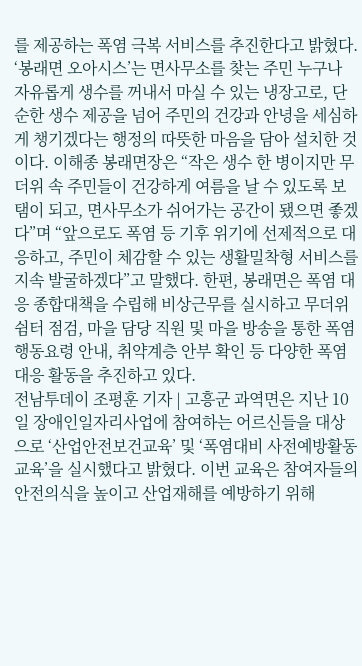를 제공하는 폭염 극복 서비스를 추진한다고 밝혔다. ‘봉래면 오아시스’는 면사무소를 찾는 주민 누구나 자유롭게 생수를 꺼내서 마실 수 있는 냉장고로, 단순한 생수 제공을 넘어 주민의 건강과 안녕을 세심하게 챙기겠다는 행정의 따뜻한 마음을 담아 설치한 것이다. 이해종 봉래면장은 “작은 생수 한 병이지만 무더위 속 주민들이 건강하게 여름을 날 수 있도록 보탬이 되고, 면사무소가 쉬어가는 공간이 됐으면 좋겠다”며 “앞으로도 폭염 등 기후 위기에 선제적으로 대응하고, 주민이 체감할 수 있는 생활밀착형 서비스를 지속 발굴하겠다”고 말했다. 한편, 봉래면은 폭염 대응 종합대책을 수립해 비상근무를 실시하고 무더위 쉼터 점검, 마을 담당 직원 및 마을 방송을 통한 폭염 행동요령 안내, 취약계층 안부 확인 등 다양한 폭염 대응 활동을 추진하고 있다.
전남투데이 조평훈 기자 | 고흥군 과역면은 지난 10일 장애인일자리사업에 참여하는 어르신들을 대상으로 ‘산업안전보건교육’ 및 ‘폭염대비 사전예방활동 교육’을 실시했다고 밝혔다. 이번 교육은 참여자들의 안전의식을 높이고 산업재해를 예방하기 위해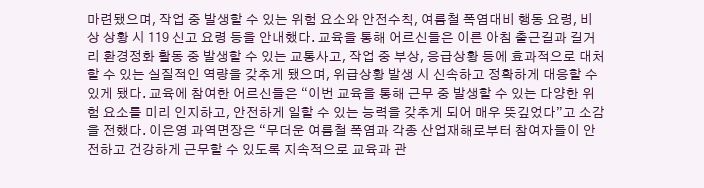마련됐으며, 작업 중 발생할 수 있는 위험 요소와 안전수칙, 여름철 폭염대비 행동 요령, 비상 상황 시 119 신고 요령 등을 안내했다. 교육을 통해 어르신들은 이른 아침 출근길과 길거리 환경정화 활동 중 발생할 수 있는 교통사고, 작업 중 부상, 응급상황 등에 효과적으로 대처할 수 있는 실질적인 역량을 갖추게 됐으며, 위급상황 발생 시 신속하고 정확하게 대응할 수 있게 됐다. 교육에 참여한 어르신들은 “이번 교육을 통해 근무 중 발생할 수 있는 다양한 위험 요소를 미리 인지하고, 안전하게 일할 수 있는 능력을 갖추게 되어 매우 뜻깊었다”고 소감을 전했다. 이은영 과역면장은 “무더운 여름철 폭염과 각종 산업재해로부터 참여자들이 안전하고 건강하게 근무할 수 있도록 지속적으로 교육과 관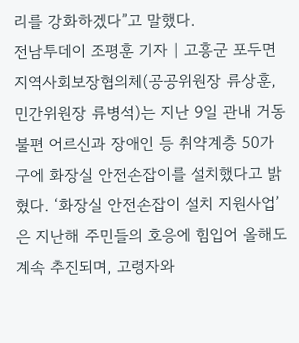리를 강화하겠다”고 말했다.
전남투데이 조평훈 기자 | 고흥군 포두면 지역사회보장협의체(공공위원장 류상훈, 민간위원장 류병석)는 지난 9일 관내 거동 불편 어르신과 장애인 등 취약계층 50가구에 화장실 안전손잡이를 설치했다고 밝혔다. ‘화장실 안전손잡이 설치 지원사업’은 지난해 주민들의 호응에 힘입어 올해도 계속 추진되며, 고령자와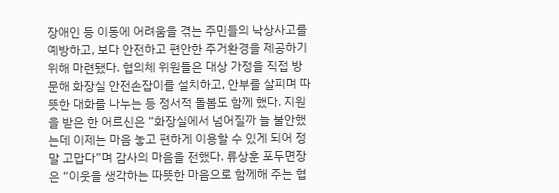장애인 등 이동에 어려움을 겪는 주민들의 낙상사고를 예방하고, 보다 안전하고 편안한 주거환경을 제공하기 위해 마련됐다. 협의체 위원들은 대상 가정을 직접 방문해 화장실 안전손잡이를 설치하고, 안부를 살피며 따뜻한 대화를 나누는 등 정서적 돌봄도 함께 했다. 지원을 받은 한 어르신은 “화장실에서 넘어질까 늘 불안했는데 이제는 마음 놓고 편하게 이용할 수 있게 되어 정말 고맙다”며 감사의 마음을 전했다. 류상훈 포두면장은 “이웃을 생각하는 따뜻한 마음으로 함께해 주는 협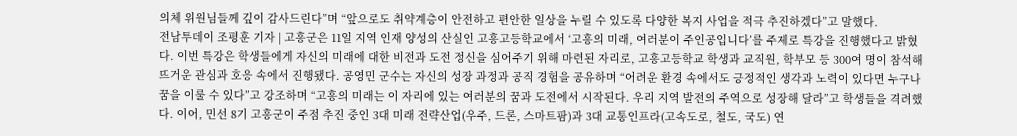의체 위원님들께 깊이 감사드린다”며 “앞으로도 취약계층이 안전하고 편안한 일상을 누릴 수 있도록 다양한 복지 사업을 적극 추진하겠다”고 말했다.
전남투데이 조평훈 기자 | 고흥군은 11일 지역 인재 양성의 산실인 고흥고등학교에서 ‘고흥의 미래, 여러분이 주인공입니다’를 주제로 특강을 진행했다고 밝혔다. 이번 특강은 학생들에게 자신의 미래에 대한 비전과 도전 정신을 심어주기 위해 마련된 자리로, 고흥고등학교 학생과 교직원, 학부모 등 300여 명이 참석해 뜨거운 관심과 호응 속에서 진행됐다. 공영민 군수는 자신의 성장 과정과 공직 경험을 공유하며 “어려운 환경 속에서도 긍정적인 생각과 노력이 있다면 누구나 꿈을 이룰 수 있다”고 강조하며 “고흥의 미래는 이 자리에 있는 여러분의 꿈과 도전에서 시작된다. 우리 지역 발전의 주역으로 성장해 달라”고 학생들을 격려했다. 이어, 민선 8기 고흥군이 주점 추진 중인 3대 미래 전략산업(우주, 드론, 스마트팜)과 3대 교통인프라(고속도로, 철도, 국도) 연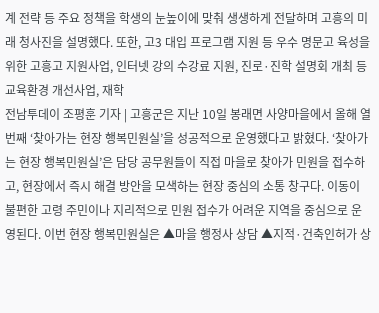계 전략 등 주요 정책을 학생의 눈높이에 맞춰 생생하게 전달하며 고흥의 미래 청사진을 설명했다. 또한, 고3 대입 프로그램 지원 등 우수 명문고 육성을 위한 고흥고 지원사업, 인터넷 강의 수강료 지원, 진로·진학 설명회 개최 등 교육환경 개선사업, 재학
전남투데이 조평훈 기자 | 고흥군은 지난 10일 봉래면 사양마을에서 올해 열 번째 ‘찾아가는 현장 행복민원실’을 성공적으로 운영했다고 밝혔다. ‘찾아가는 현장 행복민원실’은 담당 공무원들이 직접 마을로 찾아가 민원을 접수하고, 현장에서 즉시 해결 방안을 모색하는 현장 중심의 소통 창구다. 이동이 불편한 고령 주민이나 지리적으로 민원 접수가 어려운 지역을 중심으로 운영된다. 이번 현장 행복민원실은 ▲마을 행정사 상담 ▲지적·건축인허가 상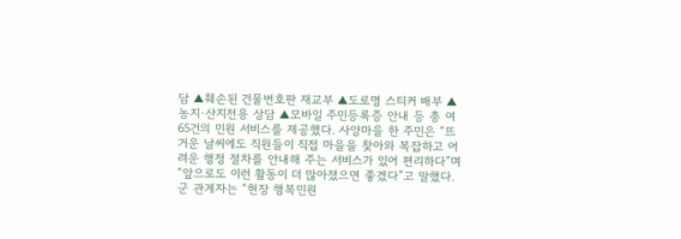담 ▲훼손된 건물번호판 재교부 ▲도로명 스티커 배부 ▲농지·산지전용 상담 ▲모바일 주민등록증 안내 등 총 여 65건의 민원 서비스를 제공했다. 사양마을 한 주민은 “뜨거운 날씨에도 직원들이 직접 마을을 찾아와 복잡하고 어려운 행정 절차를 안내해 주는 서비스가 있어 편리하다”며“앞으로도 이런 활동이 더 많아졌으면 좋겠다”고 말했다. 군 관계자는 “현장 행복민원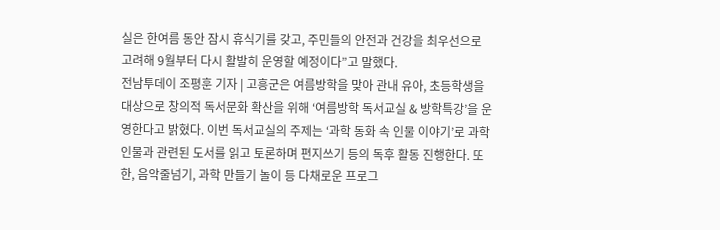실은 한여름 동안 잠시 휴식기를 갖고, 주민들의 안전과 건강을 최우선으로 고려해 9월부터 다시 활발히 운영할 예정이다”고 말했다.
전남투데이 조평훈 기자 | 고흥군은 여름방학을 맞아 관내 유아, 초등학생을 대상으로 창의적 독서문화 확산을 위해 ‘여름방학 독서교실 & 방학특강’을 운영한다고 밝혔다. 이번 독서교실의 주제는 ‘과학 동화 속 인물 이야기’로 과학 인물과 관련된 도서를 읽고 토론하며 편지쓰기 등의 독후 활동 진행한다. 또한, 음악줄넘기, 과학 만들기 놀이 등 다채로운 프로그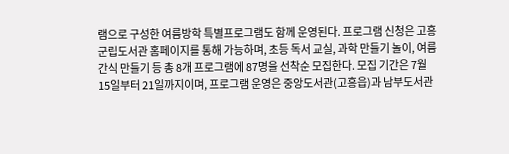램으로 구성한 여름방학 특별프로그램도 함께 운영된다. 프로그램 신청은 고흥군립도서관 홈페이지를 통해 가능하며, 초등 독서 교실, 과학 만들기 놀이, 여름 간식 만들기 등 총 8개 프로그램에 87명을 선착순 모집한다. 모집 기간은 7월 15일부터 21일까지이며, 프로그램 운영은 중앙도서관(고흥읍)과 남부도서관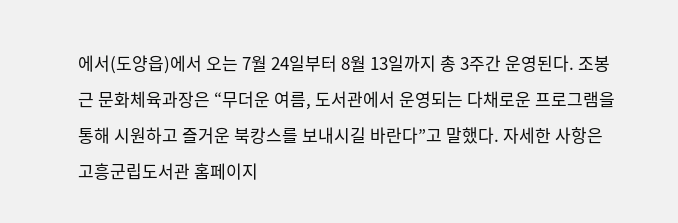에서(도양읍)에서 오는 7월 24일부터 8월 13일까지 총 3주간 운영된다. 조봉근 문화체육과장은 “무더운 여름, 도서관에서 운영되는 다채로운 프로그램을 통해 시원하고 즐거운 북캉스를 보내시길 바란다”고 말했다. 자세한 사항은 고흥군립도서관 홈페이지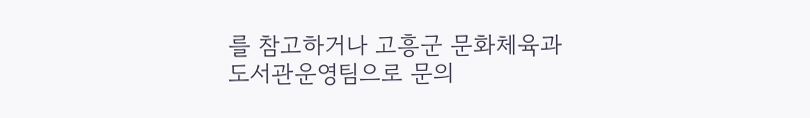를 참고하거나 고흥군 문화체육과 도서관운영팀으로 문의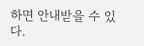하면 안내받을 수 있다.